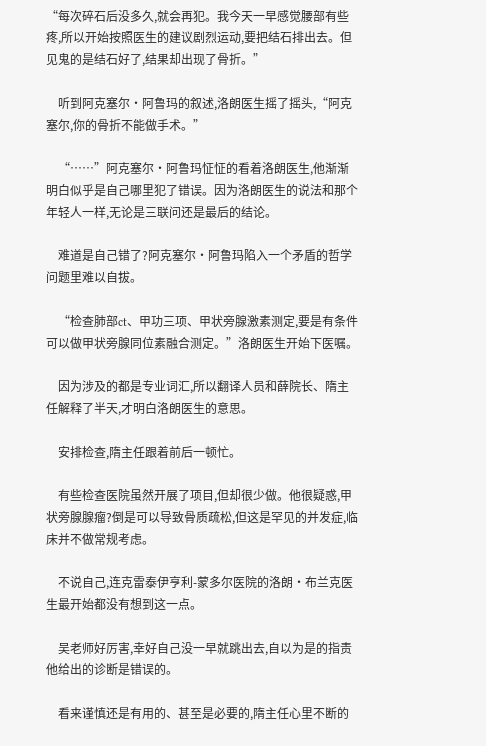“每次碎石后没多久,就会再犯。我今天一早感觉腰部有些疼,所以开始按照医生的建议剧烈运动,要把结石排出去。但见鬼的是结石好了,结果却出现了骨折。”

    听到阿克塞尔·阿鲁玛的叙述,洛朗医生摇了摇头,“阿克塞尔,你的骨折不能做手术。”

    “……”阿克塞尔·阿鲁玛怔怔的看着洛朗医生,他渐渐明白似乎是自己哪里犯了错误。因为洛朗医生的说法和那个年轻人一样,无论是三联问还是最后的结论。

    难道是自己错了?阿克塞尔·阿鲁玛陷入一个矛盾的哲学问题里难以自拔。

    “检查肺部ct、甲功三项、甲状旁腺激素测定,要是有条件可以做甲状旁腺同位素融合测定。”洛朗医生开始下医嘱。

    因为涉及的都是专业词汇,所以翻译人员和薛院长、隋主任解释了半天,才明白洛朗医生的意思。

    安排检查,隋主任跟着前后一顿忙。

    有些检查医院虽然开展了项目,但却很少做。他很疑惑,甲状旁腺腺瘤?倒是可以导致骨质疏松,但这是罕见的并发症,临床并不做常规考虑。

    不说自己,连克雷泰伊亨利-蒙多尔医院的洛朗·布兰克医生最开始都没有想到这一点。

    吴老师好厉害,幸好自己没一早就跳出去,自以为是的指责他给出的诊断是错误的。

    看来谨慎还是有用的、甚至是必要的,隋主任心里不断的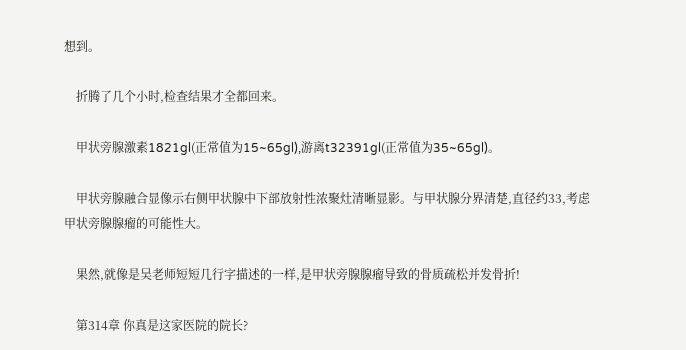想到。

    折腾了几个小时,检查结果才全都回来。

    甲状旁腺激素1821gl(正常值为15~65gl),游离t32391gl(正常值为35~65gl)。

    甲状旁腺融合显像示右侧甲状腺中下部放射性浓聚灶清晰显影。与甲状腺分界清楚,直径约33,考虑甲状旁腺腺瘤的可能性大。

    果然,就像是吴老师短短几行字描述的一样,是甲状旁腺腺瘤导致的骨质疏松并发骨折!

    第314章 你真是这家医院的院长?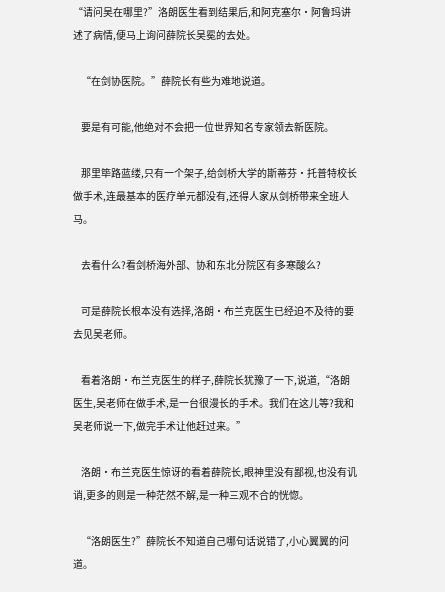“请问吴在哪里?”洛朗医生看到结果后,和阿克塞尔·阿鲁玛讲述了病情,便马上询问薛院长吴冕的去处。

    “在剑协医院。”薛院长有些为难地说道。

    要是有可能,他绝对不会把一位世界知名专家领去新医院。

    那里筚路蓝缕,只有一个架子,给剑桥大学的斯蒂芬·托普特校长做手术,连最基本的医疗单元都没有,还得人家从剑桥带来全班人马。

    去看什么?看剑桥海外部、协和东北分院区有多寒酸么?

    可是薛院长根本没有选择,洛朗·布兰克医生已经迫不及待的要去见吴老师。

    看着洛朗·布兰克医生的样子,薛院长犹豫了一下,说道,“洛朗医生,吴老师在做手术,是一台很漫长的手术。我们在这儿等?我和吴老师说一下,做完手术让他赶过来。”

    洛朗·布兰克医生惊讶的看着薛院长,眼神里没有鄙视,也没有讥诮,更多的则是一种茫然不解,是一种三观不合的恍惚。

    “洛朗医生?”薛院长不知道自己哪句话说错了,小心翼翼的问道。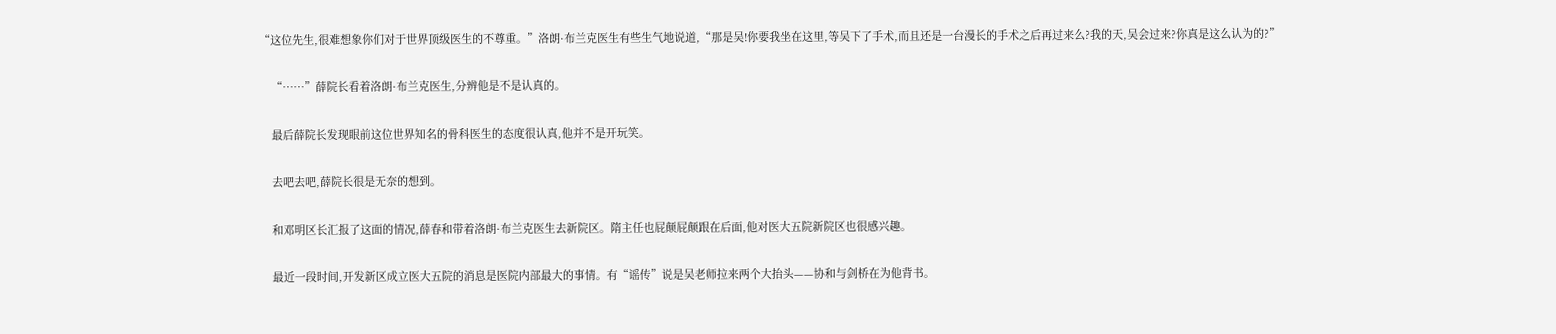“这位先生,很难想象你们对于世界顶级医生的不尊重。”洛朗·布兰克医生有些生气地说道,“那是吴!你要我坐在这里,等吴下了手术,而且还是一台漫长的手术之后再过来么?我的天,吴会过来?你真是这么认为的?”

    “……”薛院长看着洛朗·布兰克医生,分辨他是不是认真的。

    最后薛院长发现眼前这位世界知名的骨科医生的态度很认真,他并不是开玩笑。

    去吧去吧,薛院长很是无奈的想到。

    和邓明区长汇报了这面的情况,薛春和带着洛朗·布兰克医生去新院区。隋主任也屁颠屁颠跟在后面,他对医大五院新院区也很感兴趣。

    最近一段时间,开发新区成立医大五院的消息是医院内部最大的事情。有“谣传”说是吴老师拉来两个大抬头——协和与剑桥在为他背书。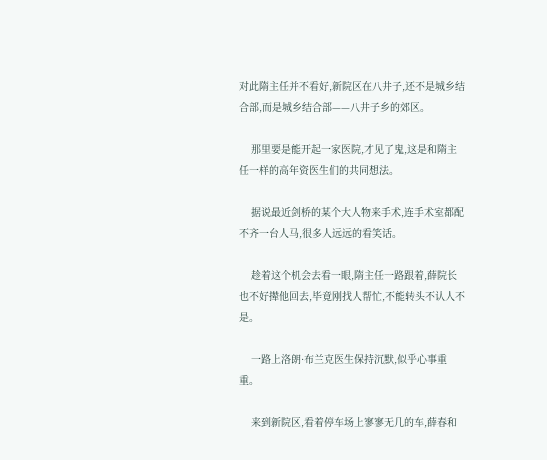对此隋主任并不看好,新院区在八井子,还不是城乡结合部,而是城乡结合部——八井子乡的郊区。

    那里要是能开起一家医院,才见了鬼,这是和隋主任一样的高年资医生们的共同想法。

    据说最近剑桥的某个大人物来手术,连手术室都配不齐一台人马,很多人远远的看笑话。

    趁着这个机会去看一眼,隋主任一路跟着,薛院长也不好撵他回去,毕竟刚找人帮忙,不能转头不认人不是。

    一路上洛朗·布兰克医生保持沉默,似乎心事重重。

    来到新院区,看着停车场上寥寥无几的车,薛春和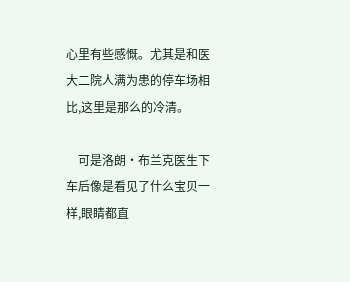心里有些感慨。尤其是和医大二院人满为患的停车场相比,这里是那么的冷清。

    可是洛朗·布兰克医生下车后像是看见了什么宝贝一样,眼睛都直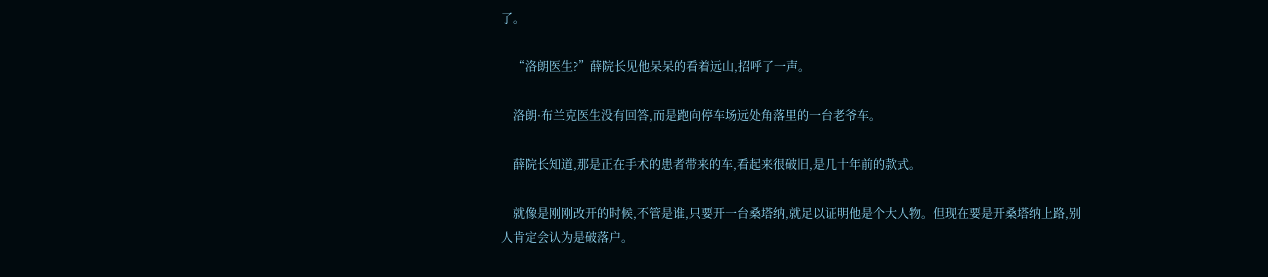了。

    “洛朗医生?”薛院长见他呆呆的看着远山,招呼了一声。

    洛朗·布兰克医生没有回答,而是跑向停车场远处角落里的一台老爷车。

    薛院长知道,那是正在手术的患者带来的车,看起来很破旧,是几十年前的款式。

    就像是刚刚改开的时候,不管是谁,只要开一台桑塔纳,就足以证明他是个大人物。但现在要是开桑塔纳上路,别人肯定会认为是破落户。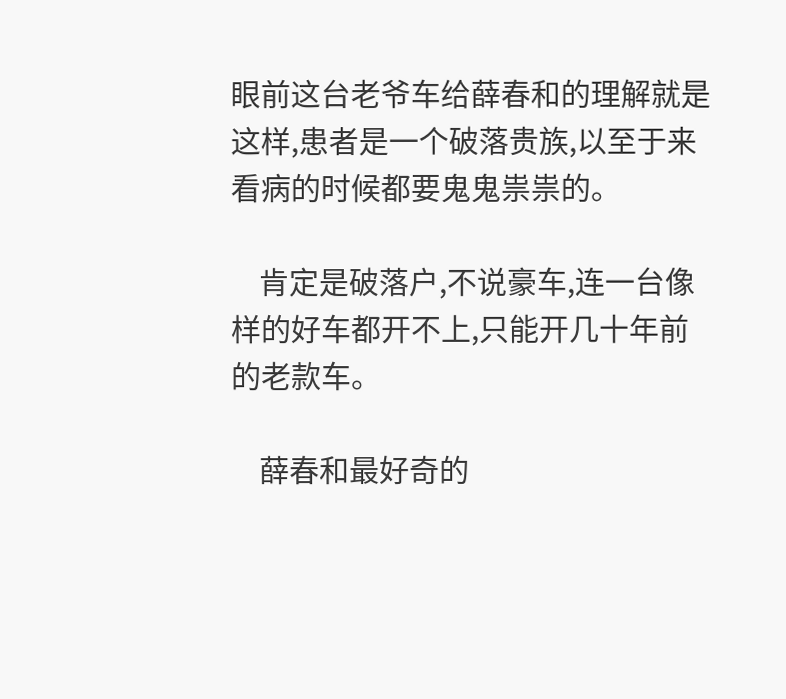眼前这台老爷车给薛春和的理解就是这样,患者是一个破落贵族,以至于来看病的时候都要鬼鬼祟祟的。

    肯定是破落户,不说豪车,连一台像样的好车都开不上,只能开几十年前的老款车。

    薛春和最好奇的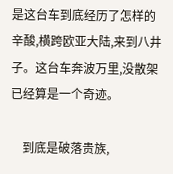是这台车到底经历了怎样的辛酸,横跨欧亚大陆,来到八井子。这台车奔波万里,没散架已经算是一个奇迹。

    到底是破落贵族,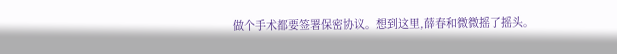做个手术都要签署保密协议。想到这里,薛春和微微摇了摇头。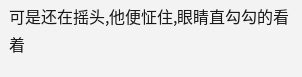可是还在摇头,他便怔住,眼睛直勾勾的看着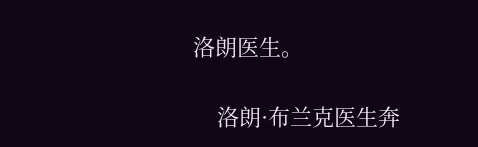洛朗医生。

    洛朗·布兰克医生奔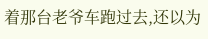着那台老爷车跑过去,还以为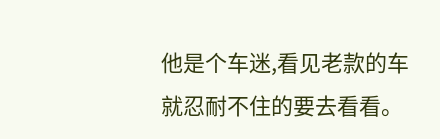他是个车迷,看见老款的车就忍耐不住的要去看看。